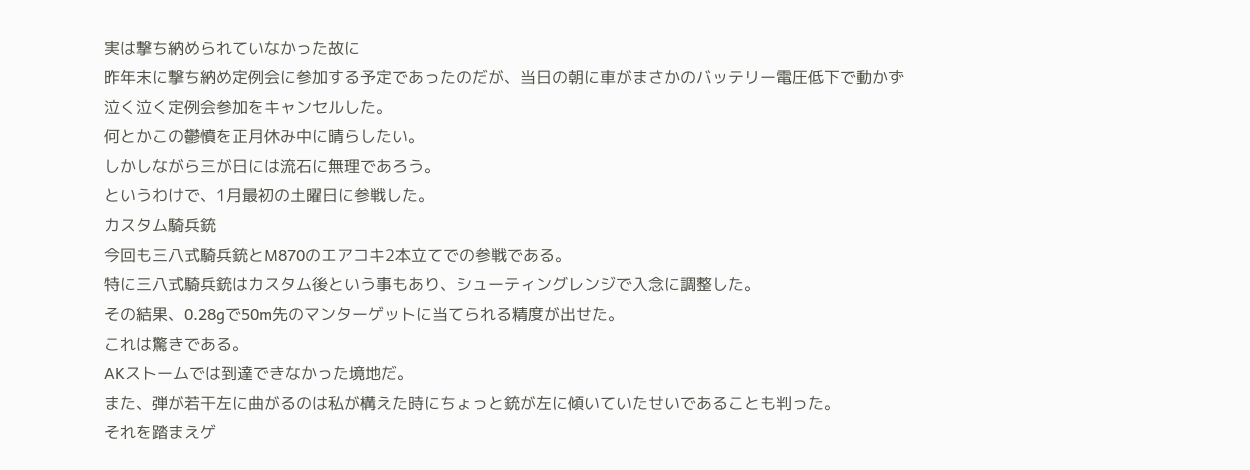実は撃ち納められていなかった故に
昨年末に撃ち納め定例会に参加する予定であったのだが、当日の朝に車がまさかのバッテリー電圧低下で動かず泣く泣く定例会参加をキャンセルした。
何とかこの鬱憤を正月休み中に晴らしたい。
しかしながら三が日には流石に無理であろう。
というわけで、1月最初の土曜日に参戦した。
カスタム騎兵銃
今回も三八式騎兵銃とM870のエアコキ2本立てでの参戦である。
特に三八式騎兵銃はカスタム後という事もあり、シューティングレンジで入念に調整した。
その結果、0.28gで50m先のマンターゲットに当てられる精度が出せた。
これは驚きである。
AKストームでは到達できなかった境地だ。
また、弾が若干左に曲がるのは私が構えた時にちょっと銃が左に傾いていたせいであることも判った。
それを踏まえゲ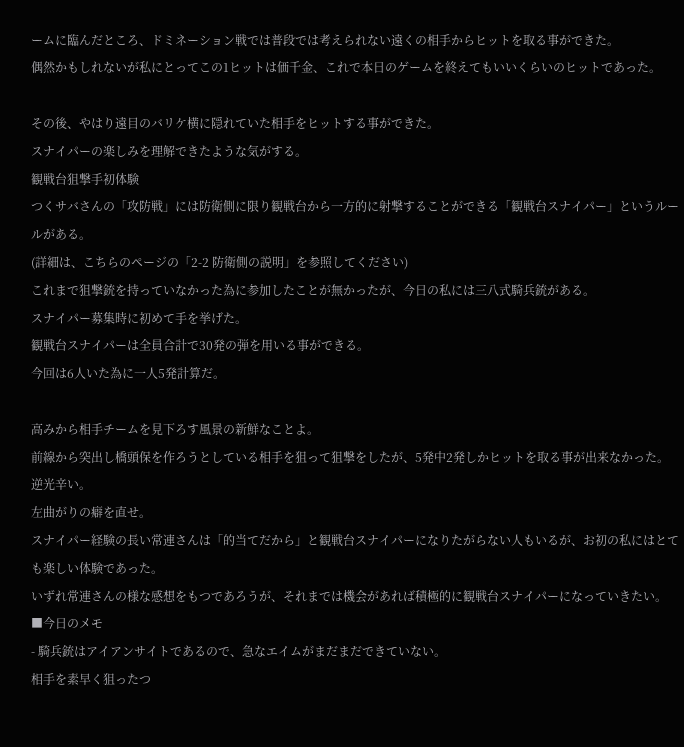ームに臨んだところ、ドミネーション戦では普段では考えられない遠くの相手からヒットを取る事ができた。
偶然かもしれないが私にとってこの1ヒットは価千金、これで本日のゲームを終えてもいいくらいのヒットであった。

その後、やはり遠目のバリケ横に隠れていた相手をヒットする事ができた。
スナイパーの楽しみを理解できたような気がする。
観戦台狙撃手初体験
つくサバさんの「攻防戦」には防衛側に限り観戦台から一方的に射撃することができる「観戦台スナイパー」というルールがある。
(詳細は、こちらのページの「2-2 防衛側の説明」を参照してください)
これまで狙撃銃を持っていなかった為に参加したことが無かったが、今日の私には三八式騎兵銃がある。
スナイパー募集時に初めて手を挙げた。
観戦台スナイパーは全員合計で30発の弾を用いる事ができる。
今回は6人いた為に一人5発計算だ。

高みから相手チームを見下ろす風景の新鮮なことよ。
前線から突出し橋頭保を作ろうとしている相手を狙って狙撃をしたが、5発中2発しかヒットを取る事が出来なかった。
逆光辛い。
左曲がりの癖を直せ。
スナイパー経験の長い常連さんは「的当てだから」と観戦台スナイパーになりたがらない人もいるが、お初の私にはとても楽しい体験であった。
いずれ常連さんの様な感想をもつであろうが、それまでは機会があれば積極的に観戦台スナイパーになっていきたい。
■今日のメモ
- 騎兵銃はアイアンサイトであるので、急なエイムがまだまだできていない。
相手を素早く狙ったつ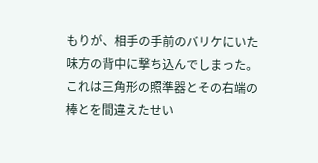もりが、相手の手前のバリケにいた味方の背中に撃ち込んでしまった。
これは三角形の照準器とその右端の棒とを間違えたせい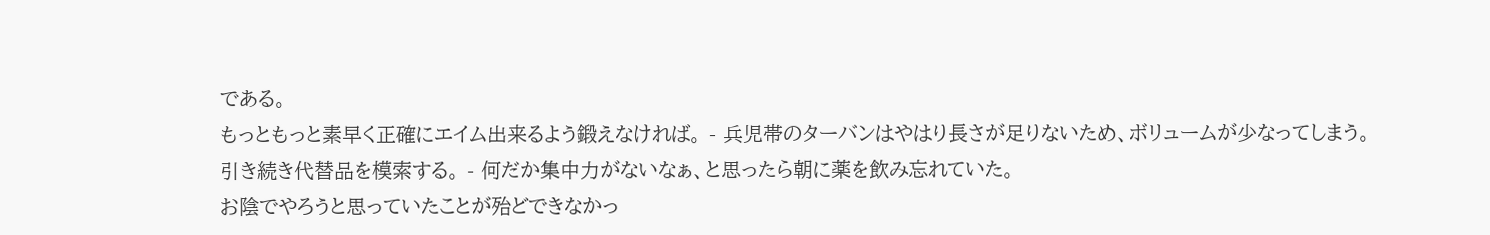である。
もっともっと素早く正確にエイム出来るよう鍛えなければ。 - 兵児帯のターバンはやはり長さが足りないため、ボリュームが少なってしまう。
引き続き代替品を模索する。 - 何だか集中力がないなぁ、と思ったら朝に薬を飲み忘れていた。
お陰でやろうと思っていたことが殆どできなかっ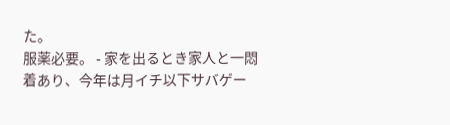た。
服薬必要。 - 家を出るとき家人と一悶着あり、今年は月イチ以下サバゲー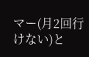マー(月2回行けない)と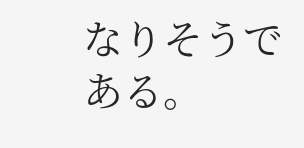なりそうである。